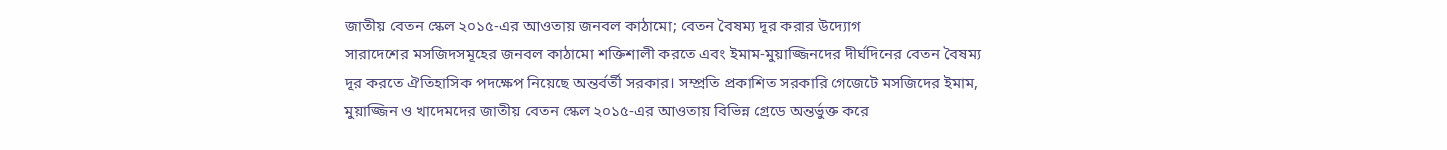জাতীয় বেতন স্কেল ২০১৫-এর আওতায় জনবল কাঠামো; বেতন বৈষম্য দূর করার উদ্যোগ
সারাদেশের মসজিদসমূহের জনবল কাঠামো শক্তিশালী করতে এবং ইমাম-মুয়াজ্জিনদের দীর্ঘদিনের বেতন বৈষম্য দূর করতে ঐতিহাসিক পদক্ষেপ নিয়েছে অন্তর্বর্তী সরকার। সম্প্রতি প্রকাশিত সরকারি গেজেটে মসজিদের ইমাম, মুয়াজ্জিন ও খাদেমদের জাতীয় বেতন স্কেল ২০১৫-এর আওতায় বিভিন্ন গ্রেডে অন্তর্ভুক্ত করে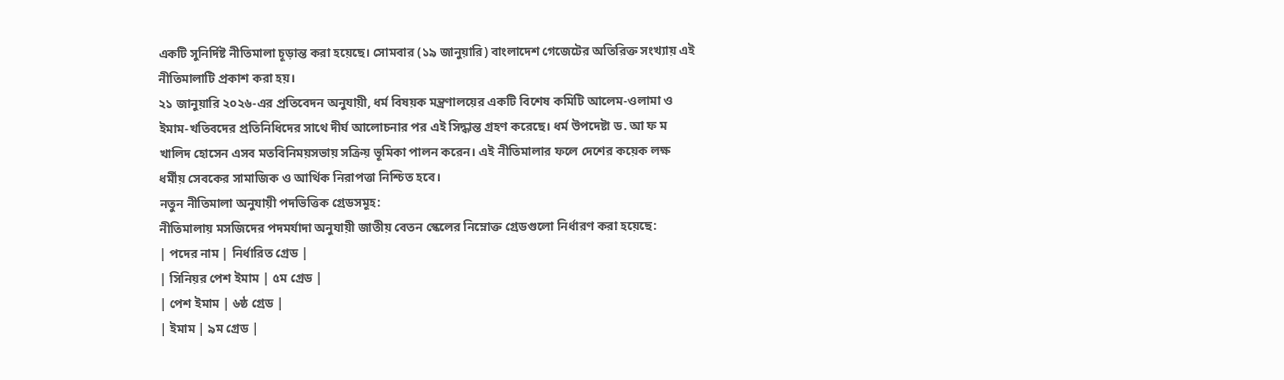একটি সুনির্দিষ্ট নীতিমালা চূড়ান্ত করা হয়েছে। সোমবার (১৯ জানুয়ারি) বাংলাদেশ গেজেটের অতিরিক্ত সংখ্যায় এই নীতিমালাটি প্রকাশ করা হয়।
২১ জানুয়ারি ২০২৬-এর প্রতিবেদন অনুযায়ী, ধর্ম বিষয়ক মন্ত্রণালয়ের একটি বিশেষ কমিটি আলেম-ওলামা ও ইমাম-খতিবদের প্রতিনিধিদের সাথে দীর্ঘ আলোচনার পর এই সিদ্ধান্ত গ্রহণ করেছে। ধর্ম উপদেষ্টা ড. আ ফ ম খালিদ হোসেন এসব মতবিনিময়সভায় সক্রিয় ভূমিকা পালন করেন। এই নীতিমালার ফলে দেশের কয়েক লক্ষ ধর্মীয় সেবকের সামাজিক ও আর্থিক নিরাপত্তা নিশ্চিত হবে।
নতুন নীতিমালা অনুযায়ী পদভিত্তিক গ্রেডসমূহ:
নীতিমালায় মসজিদের পদমর্যাদা অনুযায়ী জাতীয় বেতন স্কেলের নিম্নোক্ত গ্রেডগুলো নির্ধারণ করা হয়েছে:
| পদের নাম | নির্ধারিত গ্রেড |
| সিনিয়র পেশ ইমাম | ৫ম গ্রেড |
| পেশ ইমাম | ৬ষ্ঠ গ্রেড |
| ইমাম | ৯ম গ্রেড |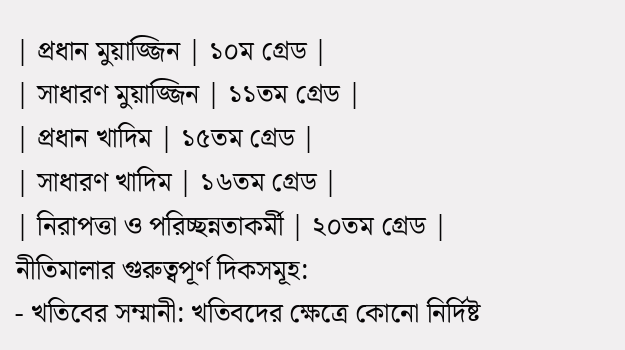| প্রধান মুয়াজ্জিন | ১০ম গ্রেড |
| সাধারণ মুয়াজ্জিন | ১১তম গ্রেড |
| প্রধান খাদিম | ১৫তম গ্রেড |
| সাধারণ খাদিম | ১৬তম গ্রেড |
| নিরাপত্তা ও পরিচ্ছন্নতাকর্মী | ২০তম গ্রেড |
নীতিমালার গুরুত্বপূর্ণ দিকসমূহ:
- খতিবের সম্মানী: খতিবদের ক্ষেত্রে কোনো নির্দিষ্ট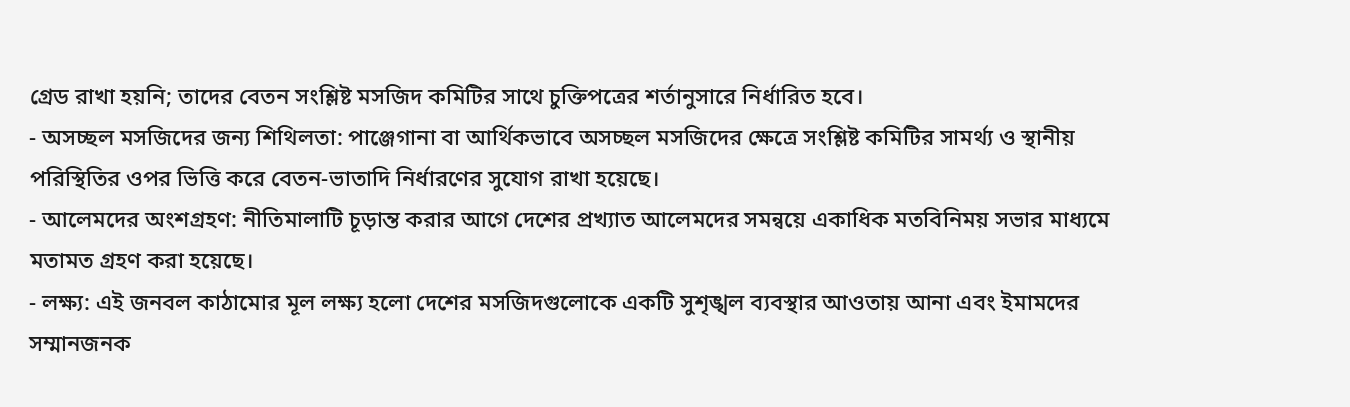গ্রেড রাখা হয়নি; তাদের বেতন সংশ্লিষ্ট মসজিদ কমিটির সাথে চুক্তিপত্রের শর্তানুসারে নির্ধারিত হবে।
- অসচ্ছল মসজিদের জন্য শিথিলতা: পাঞ্জেগানা বা আর্থিকভাবে অসচ্ছল মসজিদের ক্ষেত্রে সংশ্লিষ্ট কমিটির সামর্থ্য ও স্থানীয় পরিস্থিতির ওপর ভিত্তি করে বেতন-ভাতাদি নির্ধারণের সুযোগ রাখা হয়েছে।
- আলেমদের অংশগ্রহণ: নীতিমালাটি চূড়ান্ত করার আগে দেশের প্রখ্যাত আলেমদের সমন্বয়ে একাধিক মতবিনিময় সভার মাধ্যমে মতামত গ্রহণ করা হয়েছে।
- লক্ষ্য: এই জনবল কাঠামোর মূল লক্ষ্য হলো দেশের মসজিদগুলোকে একটি সুশৃঙ্খল ব্যবস্থার আওতায় আনা এবং ইমামদের সম্মানজনক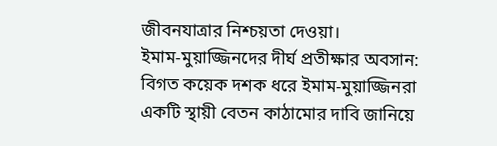জীবনযাত্রার নিশ্চয়তা দেওয়া।
ইমাম-মুয়াজ্জিনদের দীর্ঘ প্রতীক্ষার অবসান:
বিগত কয়েক দশক ধরে ইমাম-মুয়াজ্জিনরা একটি স্থায়ী বেতন কাঠামোর দাবি জানিয়ে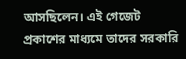আসছিলেন। এই গেজেট প্রকাশের মাধ্যমে তাদের সরকারি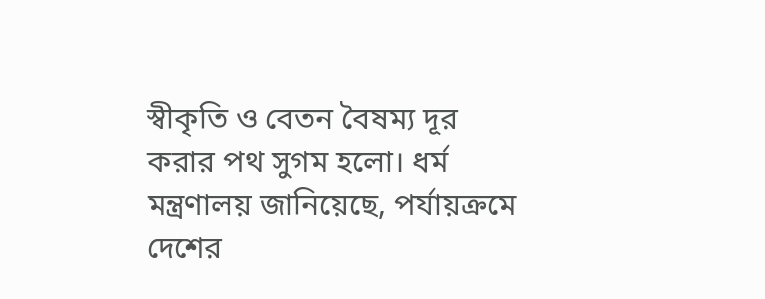স্বীকৃতি ও বেতন বৈষম্য দূর করার পথ সুগম হলো। ধর্ম মন্ত্রণালয় জানিয়েছে, পর্যায়ক্রমে দেশের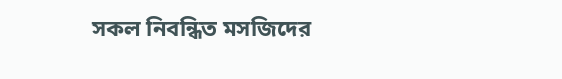সকল নিবন্ধিত মসজিদের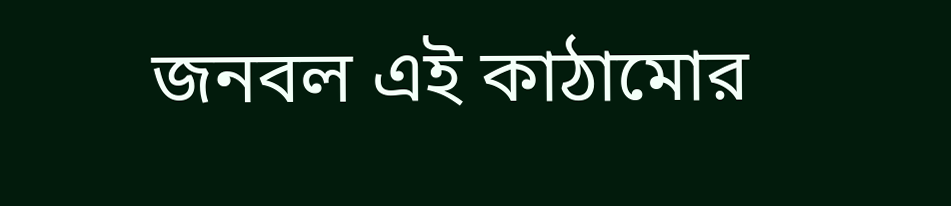জনবল এই কাঠামোর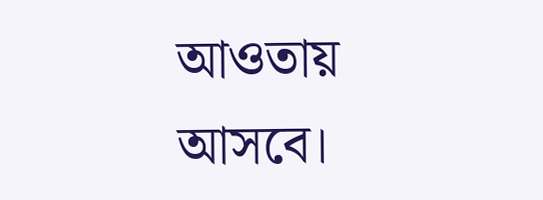আওতায় আসবে।